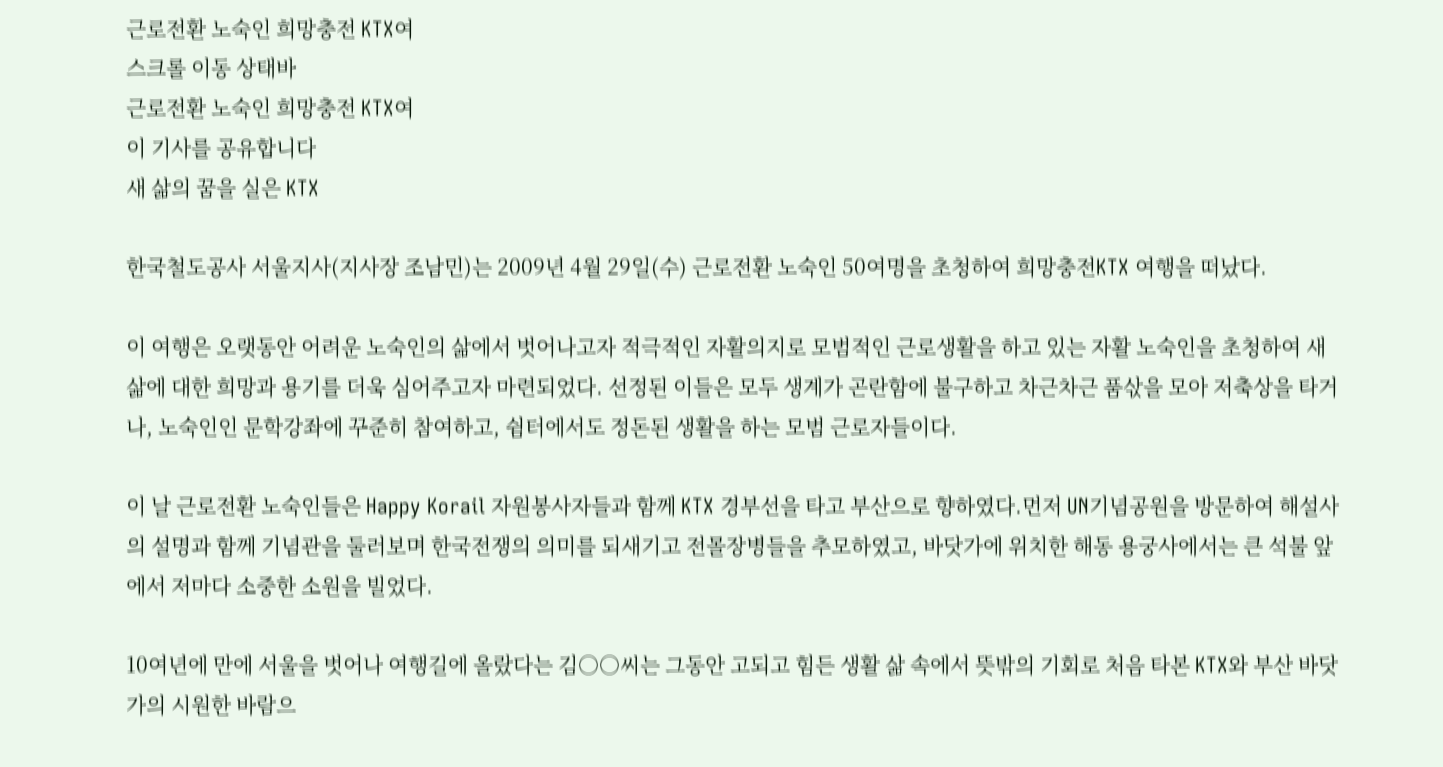근로전환 노숙인 희망충전 KTX여
스크롤 이동 상태바
근로전환 노숙인 희망충전 KTX여
이 기사를 공유합니다
새 삶의 꿈을 실은 KTX

한국철도공사 서울지사(지사장 조남민)는 2009년 4월 29일(수) 근로전환 노숙인 50여명을 초청하여 희망충전KTX 여행을 떠났다.

이 여행은 오랫동안 어려운 노숙인의 삶에서 벗어나고자 적극적인 자활의지로 모범적인 근로생활을 하고 있는 자활 노숙인을 초청하여 새 삶에 대한 희망과 용기를 더욱 심어주고자 마련되었다. 선정된 이들은 모두 생계가 곤란함에 불구하고 차근차근 품삯을 모아 저축상을 타거나, 노숙인인 문학강좌에 꾸준히 참여하고, 쉼터에서도 정돈된 생활을 하는 모범 근로자들이다.

이 날 근로전환 노숙인들은 Happy Korail 자원봉사자들과 함께 KTX 경부선을 타고 부산으로 향하였다.먼저 UN기념공원을 방문하여 해설사의 설명과 함께 기념관을 둘러보며 한국전쟁의 의미를 되새기고 전몰장병들을 추모하였고, 바닷가에 위치한 해동 용궁사에서는 큰 석불 앞에서 저마다 소중한 소원을 빌었다.

10여년에 만에 서울을 벗어나 여행길에 올랐다는 김○○씨는 그동안 고되고 힘든 생활 삶 속에서 뜻밖의 기회로 처음 타본 KTX와 부산 바닷가의 시원한 바람으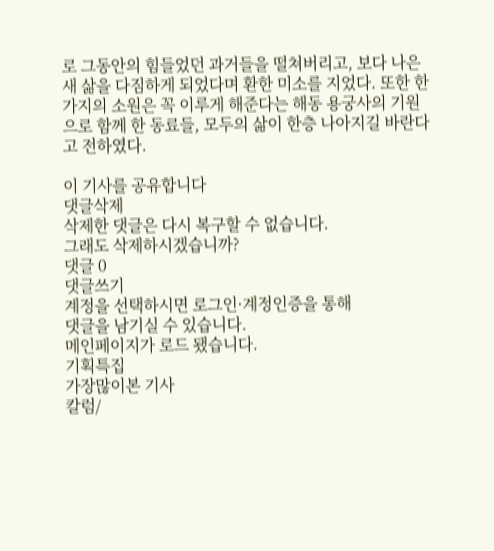로 그동안의 힘들었던 과거들을 떨쳐버리고, 보다 나은 새 삶을 다짐하게 되었다며 환한 미소를 지었다. 또한 한가지의 소원은 꼭 이루게 해준다는 해동 용궁사의 기원으로 함께 한 동료들, 모두의 삶이 한층 나아지길 바란다고 전하였다.

이 기사를 공유합니다
댓글삭제
삭제한 댓글은 다시 복구할 수 없습니다.
그래도 삭제하시겠습니까?
댓글 0
댓글쓰기
계정을 선택하시면 로그인·계정인증을 통해
댓글을 남기실 수 있습니다.
메인페이지가 로드 됐습니다.
기획특집
가장많이본 기사
칼럼/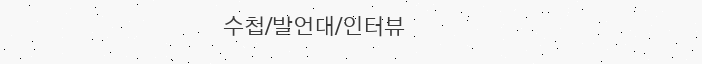수첩/발언대/인터뷰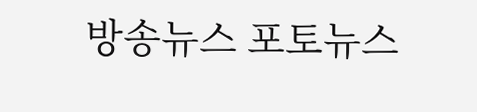방송뉴스 포토뉴스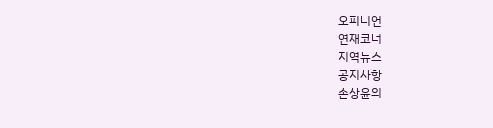오피니언
연재코너
지역뉴스
공지사항
손상윤의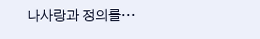나사랑과 정의를···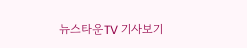뉴스타운TV 기사보기